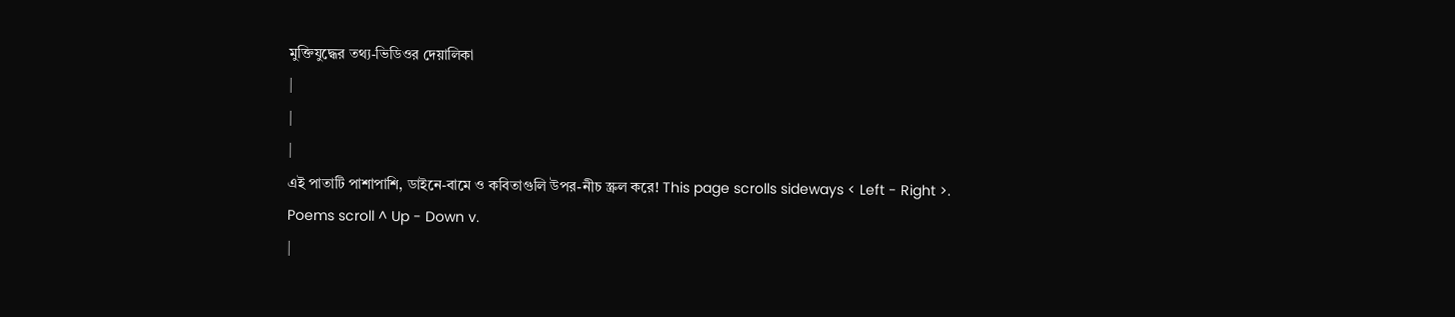মুক্তিযুদ্ধের তথ্য-ভিডিওর দেয়ালিকা
|
|
|
এই পাতাটি পাশাপাশি, ডাইনে-বামে ও কবিতাগুলি উপর-নীচ স্ক্রল করে! This page scrolls sideways < Left - Right >. Poems scroll ^ Up - Down v.
|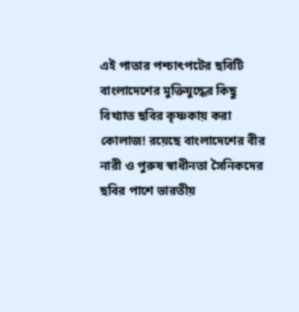এই পাতার পশ্চাৎপটের ছবিটি বাংলাদেশের মুক্তিযুদ্ধের কিছু বিখ্যাত ছবির কৃষ্ণকায় করা কোলাজ! রয়েছে বাংলাদেশের বীর নারী ও পুরুষ স্বাধীনতা সৈনিকদের ছবির পাশে ভারতীয়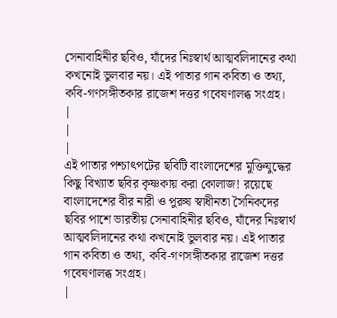সেনাবাহিনীর ছবিও, যাঁদের নিঃস্বার্থ আত্মবলিদানের কথা কখনোই ভুলবার নয়। এই পাতার গান কবিতা ও তথ্য, কবি-গণসঙ্গীতকার রাজেশ দত্তর গবেষণালব্ধ সংগ্রহ।
|
|
|
এই পাতার পশ্চাৎপটের ছবিটি বাংলাদেশের মুক্তিযুদ্ধের কিছু বিখ্যাত ছবির কৃষ্ণকায় করা কোলাজ! রয়েছে বাংলাদেশের বীর নারী ও পুরুষ স্বাধীনতা সৈনিকদের ছবির পাশে ভারতীয় সেনাবাহিনীর ছবিও, যাঁদের নিঃস্বার্থ আত্মবলিদানের কথা কখনোই ভুলবার নয়। এই পাতার গান কবিতা ও তথ্য, কবি-গণসঙ্গীতকার রাজেশ দত্তর গবেষণালব্ধ সংগ্রহ।
|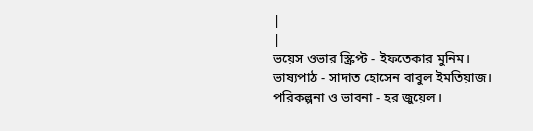|
|
ভয়েস ওভার স্ক্রিপ্ট - ইফতেকার মুনিম।
ভাষ্যপাঠ - সাদাত হোসেন বাবুল ইমতিয়াজ।
পরিকল্পনা ও ভাবনা - হর জুয়েল।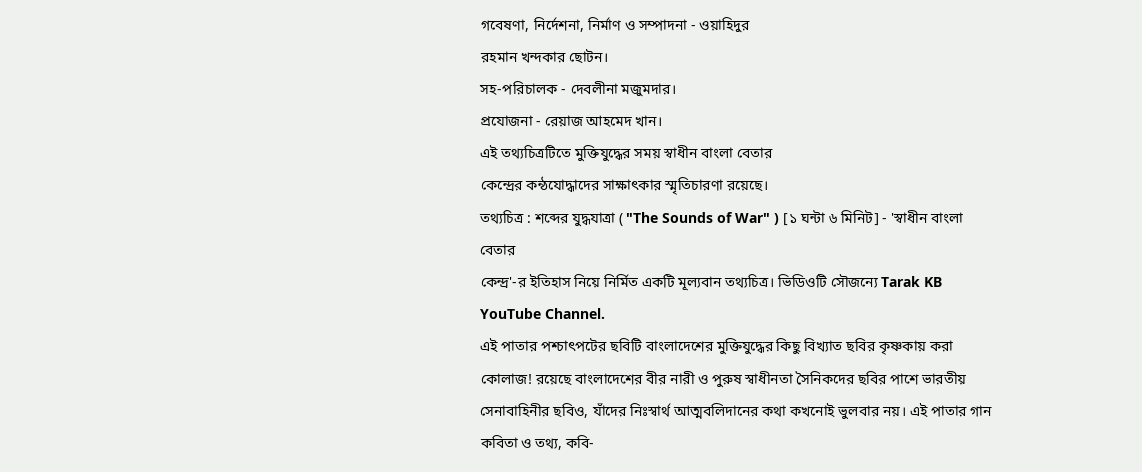গবেষণা, নির্দেশনা, নির্মাণ ও সম্পাদনা - ওয়াহিদুর
রহমান খন্দকার ছোটন।
সহ-পরিচালক - দেবলীনা মজুমদার।
প্রযোজনা - রেয়াজ আহমেদ খান।
এই তথ্যচিত্রটিতে মুক্তিযুদ্ধের সময় স্বাধীন বাংলা বেতার
কেন্দ্রের কন্ঠযোদ্ধাদের সাক্ষাৎকার স্মৃতিচারণা রয়েছে।
তথ্যচিত্র : শব্দের যুদ্ধযাত্রা ( "The Sounds of War" ) [১ ঘন্টা ৬ মিনিট] - 'স্বাধীন বাংলা বেতার
কেন্দ্র'-র ইতিহাস নিয়ে নির্মিত একটি মূল্যবান তথ্যচিত্র। ভিডিওটি সৌজন্যে Tarak KB YouTube Channel.
এই পাতার পশ্চাৎপটের ছবিটি বাংলাদেশের মুক্তিযুদ্ধের কিছু বিখ্যাত ছবির কৃষ্ণকায় করা কোলাজ! রয়েছে বাংলাদেশের বীর নারী ও পুরুষ স্বাধীনতা সৈনিকদের ছবির পাশে ভারতীয় সেনাবাহিনীর ছবিও, যাঁদের নিঃস্বার্থ আত্মবলিদানের কথা কখনোই ভুলবার নয়। এই পাতার গান কবিতা ও তথ্য, কবি-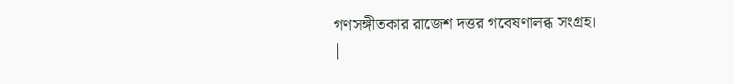গণসঙ্গীতকার রাজেশ দত্তর গবেষণালব্ধ সংগ্রহ।
|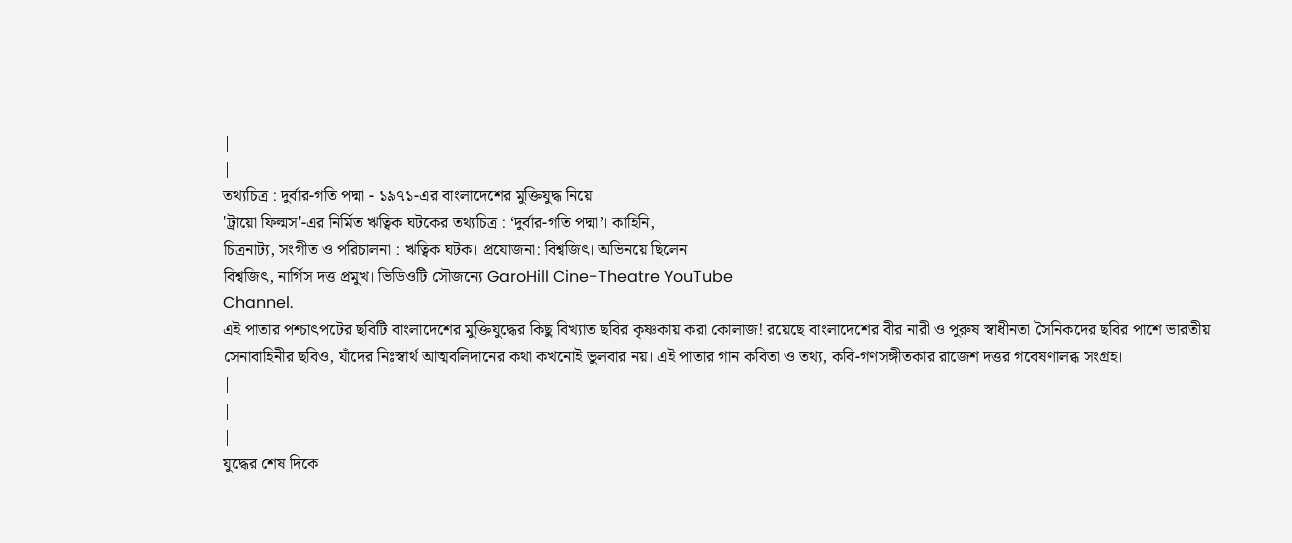|
|
তথ্যচিত্র : দুর্বার-গতি পদ্মা - ১৯৭১-এর বাংলাদেশের মুক্তিযুদ্ধ নিয়ে
'ট্রায়ো ফিল্মস'-এর নির্মিত ঋত্বিক ঘটকের তথ্যচিত্র : ‘দুর্বার-গতি পদ্মা’। কাহিনি,
চিত্রনাট্য, সংগীত ও পরিচালনা : ঋত্বিক ঘটক। প্রযোজনা: বিশ্বজিৎ। অভিনয়ে ছিলেন
বিশ্বজিৎ, নার্গিস দত্ত প্রমুখ। ভিডিওটি সৌজন্যে GaroHill Cine-Theatre YouTube
Channel.
এই পাতার পশ্চাৎপটের ছবিটি বাংলাদেশের মুক্তিযুদ্ধের কিছু বিখ্যাত ছবির কৃষ্ণকায় করা কোলাজ! রয়েছে বাংলাদেশের বীর নারী ও পুরুষ স্বাধীনতা সৈনিকদের ছবির পাশে ভারতীয় সেনাবাহিনীর ছবিও, যাঁদের নিঃস্বার্থ আত্মবলিদানের কথা কখনোই ভুলবার নয়। এই পাতার গান কবিতা ও তথ্য, কবি-গণসঙ্গীতকার রাজেশ দত্তর গবেষণালব্ধ সংগ্রহ।
|
|
|
যুদ্ধের শেষ দিকে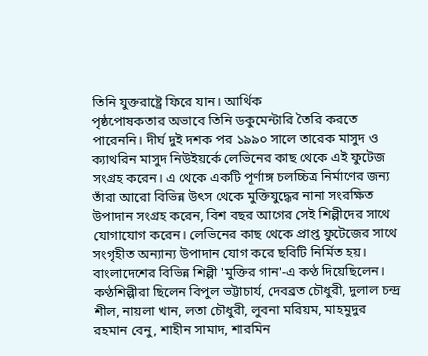তিনি যুক্তরাষ্ট্রে ফিরে যান। আর্থিক
পৃষ্ঠপোষকতার অভাবে তিনি ডকুমেন্টারি তৈরি করতে
পারেননি। দীর্ঘ দুই দশক পর ১৯৯০ সালে তারেক মাসুদ ও
ক্যাথরিন মাসুদ নিউইয়র্কে লেভিনের কাছ থেকে এই ফুটেজ
সংগ্রহ করেন। এ থেকে একটি পূর্ণাঙ্গ চলচ্চিত্র নির্মাণের জন্য
তাঁরা আরো বিভিন্ন উৎস থেকে মুক্তিযুদ্ধের নানা সংরক্ষিত
উপাদান সংগ্রহ করেন, বিশ বছর আগের সেই শিল্পীদের সাথে
যোগাযোগ করেন। লেভিনের কাছ থেকে প্রাপ্ত ফুটেজের সাথে
সংগৃহীত অন্যান্য উপাদান যোগ করে ছবিটি নির্মিত হয়।
বাংলাদেশের বিভিন্ন শিল্পী 'মুক্তির গান'-এ কণ্ঠ দিয়েছিলেন।
কণ্ঠশিল্পীরা ছিলেন বিপুল ভট্টাচার্য, দেবব্রত চৌধুরী, দুলাল চন্দ্র
শীল, নায়লা খান, লতা চৌধুরী, লুবনা মরিয়ম, মাহমুদুর
রহমান বেনু, শাহীন সামাদ, শারমিন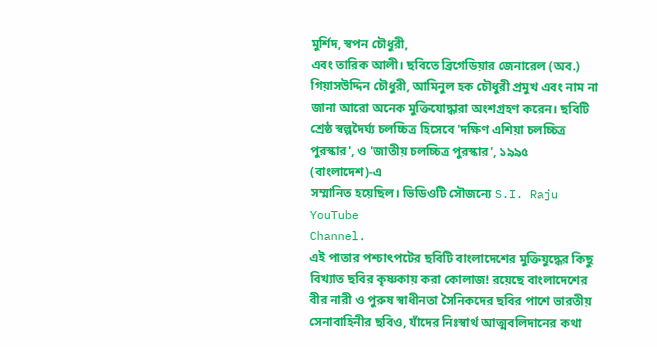মুর্শিদ, স্বপন চৌধুরী,
এবং তারিক আলী। ছবিতে ব্রিগেডিয়ার জেনারেল (অব.)
গিয়াসউদ্দিন চৌধুরী, আমিনুল হক চৌধুরী প্রমুখ এবং নাম না
জানা আরো অনেক মুক্তিযোদ্ধারা অংশগ্রহণ করেন। ছবিটি
শ্রেষ্ঠ স্বল্পদৈর্ঘ্য চলচ্চিত্র হিসেবে 'দক্ষিণ এশিয়া চলচ্চিত্র
পুরস্কার', ও 'জাতীয় চলচ্চিত্র পুরস্কার', ১৯৯৫ (বাংলাদেশ)-এ
সম্মানিত হয়েছিল। ভিডিওটি সৌজন্যে S.I. Raju YouTube
Channel.
এই পাতার পশ্চাৎপটের ছবিটি বাংলাদেশের মুক্তিযুদ্ধের কিছু বিখ্যাত ছবির কৃষ্ণকায় করা কোলাজ! রয়েছে বাংলাদেশের বীর নারী ও পুরুষ স্বাধীনতা সৈনিকদের ছবির পাশে ভারতীয় সেনাবাহিনীর ছবিও, যাঁদের নিঃস্বার্থ আত্মবলিদানের কথা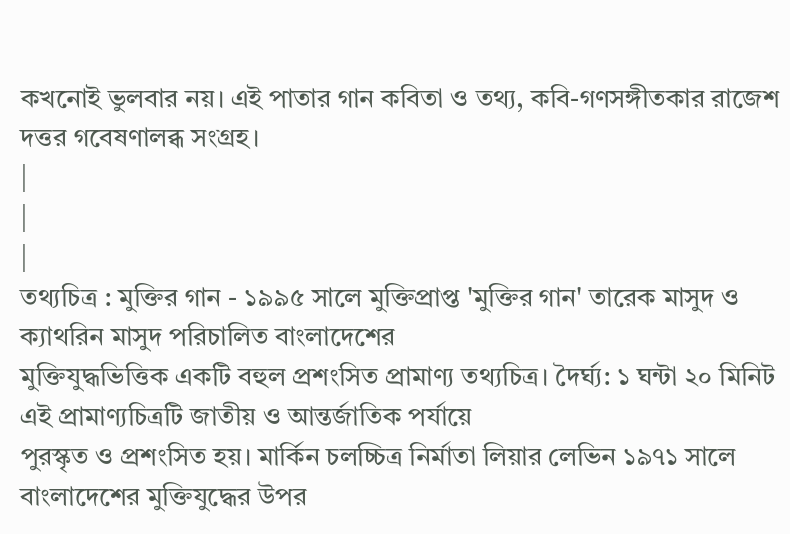কখনোই ভুলবার নয়। এই পাতার গান কবিতা ও তথ্য, কবি-গণসঙ্গীতকার রাজেশ দত্তর গবেষণালব্ধ সংগ্রহ।
|
|
|
তথ্যচিত্র : মুক্তির গান - ১৯৯৫ সালে মুক্তিপ্রাপ্ত 'মুক্তির গান' তারেক মাসুদ ও ক্যাথরিন মাসুদ পরিচালিত বাংলাদেশের
মুক্তিযুদ্ধভিত্তিক একটি বহুল প্রশংসিত প্রামাণ্য তথ্যচিত্র। দৈর্ঘ্য: ১ ঘন্টা ২০ মিনিট এই প্রামাণ্যচিত্রটি জাতীয় ও আন্তর্জাতিক পর্যায়ে
পুরস্কৃত ও প্রশংসিত হয়। মার্কিন চলচ্চিত্র নির্মাতা লিয়ার লেভিন ১৯৭১ সালে বাংলাদেশের মুক্তিযুদ্ধের উপর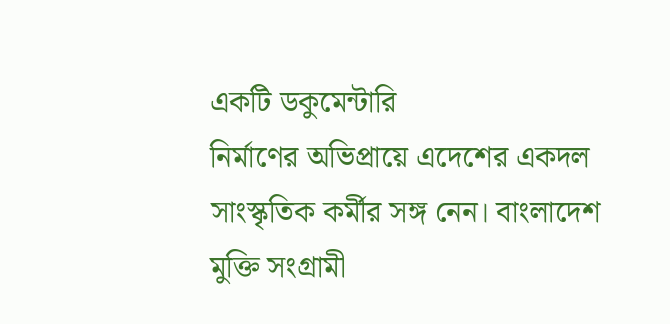একটি ডকুমেন্টারি
নির্মাণের অভিপ্রায়ে এদেশের একদল সাংস্কৃতিক কর্মীর সঙ্গ নেন। বাংলাদেশ মুক্তি সংগ্রামী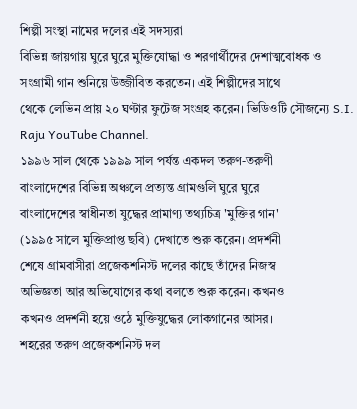শিল্পী সংস্থা নামের দলের এই সদস্যরা
বিভিন্ন জায়গায় ঘুরে ঘুরে মুক্তিযোদ্ধা ও শরণার্থীদের দেশাত্মবোধক ও সংগ্রামী গান শুনিয়ে উজ্জীবিত করতেন। এই শিল্পীদের সাথে
থেকে লেভিন প্রায় ২০ ঘণ্টার ফুটেজ সংগ্রহ করেন। ভিডিওটি সৌজন্যে S.I. Raju YouTube Channel.
১৯৯৬ সাল থেকে ১৯৯৯ সাল পর্যন্ত একদল তরুণ-তরুণী
বাংলাদেশের বিভিন্ন অঞ্চলে প্রত্যন্ত গ্রামগুলি ঘুরে ঘুরে
বাংলাদেশের স্বাধীনতা যুদ্ধের প্রামাণ্য তথ্যচিত্র 'মুক্তির গান'
(১৯৯৫ সালে মুক্তিপ্রাপ্ত ছবি) দেখাতে শুরু করেন। প্রদর্শনী
শেষে গ্রামবাসীরা প্রজেকশনিস্ট দলের কাছে তাঁদের নিজস্ব
অভিজ্ঞতা আর অভিযোগের কথা বলতে শুরু করেন। কখনও
কখনও প্রদর্শনী হয়ে ওঠে মুক্তিযুদ্ধের লোকগানের আসর।
শহরের তরুণ প্রজেকশনিস্ট দল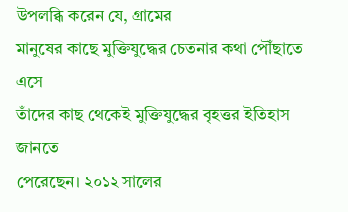উপলব্ধি করেন যে, গ্রামের
মানুষের কাছে মুক্তিযুদ্ধের চেতনার কথা পৌঁছাতে এসে
তাঁদের কাছ থেকেই মুক্তিযুদ্ধের বৃহত্তর ইতিহাস জানতে
পেরেছেন। ২০১২ সালের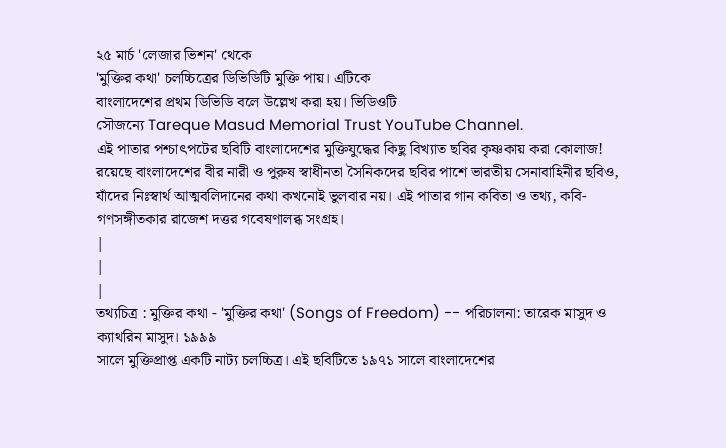২৫ মার্চ 'লেজার ভিশন' থেকে
'মুক্তির কথা' চলচ্চিত্রের ডিভিডিটি মুক্তি পায়। এটিকে
বাংলাদেশের প্রথম ডিভিডি বলে উল্লেখ করা হয়। ভিডিওটি
সৌজন্যে Tareque Masud Memorial Trust YouTube Channel.
এই পাতার পশ্চাৎপটের ছবিটি বাংলাদেশের মুক্তিযুদ্ধের কিছু বিখ্যাত ছবির কৃষ্ণকায় করা কোলাজ! রয়েছে বাংলাদেশের বীর নারী ও পুরুষ স্বাধীনতা সৈনিকদের ছবির পাশে ভারতীয় সেনাবাহিনীর ছবিও, যাঁদের নিঃস্বার্থ আত্মবলিদানের কথা কখনোই ভুলবার নয়। এই পাতার গান কবিতা ও তথ্য, কবি-গণসঙ্গীতকার রাজেশ দত্তর গবেষণালব্ধ সংগ্রহ।
|
|
|
তথ্যচিত্র : মুক্তির কথা - 'মুক্তির কথা' (Songs of Freedom) -- পরিচালনা: তারেক মাসুদ ও ক্যাথরিন মাসুদ। ১৯৯৯
সালে মুক্তিপ্রাপ্ত একটি নাট্য চলচ্চিত্র। এই ছবিটিতে ১৯৭১ সালে বাংলাদেশের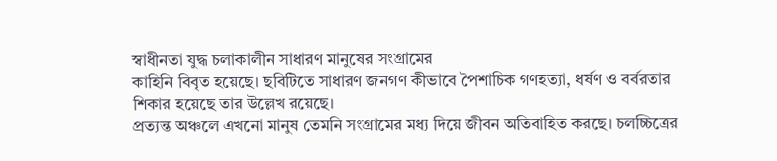স্বাধীনতা যুদ্ধ চলাকালীন সাধারণ মানুষের সংগ্রামের
কাহিনি বিবৃত হয়েছে। ছবিটিতে সাধারণ জনগণ কীভাবে পৈশাচিক গণহত্যা, ধর্ষণ ও বর্বরতার শিকার হয়েছে তার উল্লেখ রয়েছে।
প্রত্যন্ত অঞ্চলে এখনো মানুষ তেমনি সংগ্রামের মধ্য দিয়ে জীবন অতিবাহিত করছে। চলচ্চিত্রের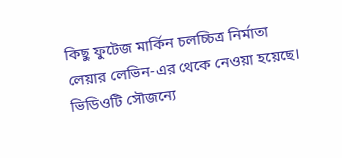কিছু ফুটেজ মার্কিন চলচ্চিত্র নির্মাতা
লেয়ার লেভিন-এর থেকে নেওয়া হয়েছে। ভিডিওটি সৌজন্যে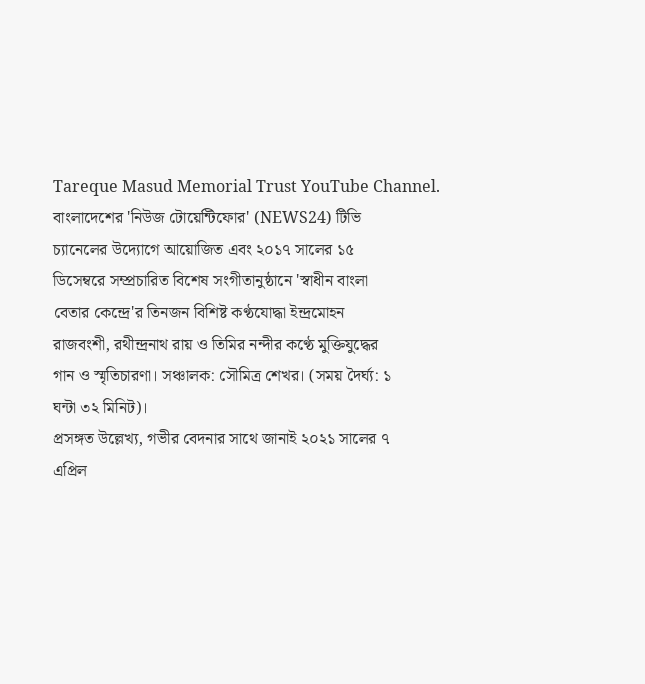Tareque Masud Memorial Trust YouTube Channel.
বাংলাদেশের 'নিউজ টোয়েন্টিফোর' (NEWS24) টিভি
চ্যানেলের উদ্যোগে আয়োজিত এবং ২০১৭ সালের ১৫
ডিসেম্বরে সম্প্রচারিত বিশেষ সংগীতানুষ্ঠানে 'স্বাধীন বাংলা
বেতার কেন্দ্রে'র তিনজন বিশিষ্ট কণ্ঠযোদ্ধা ইন্দ্রমোহন
রাজবংশী, রথীন্দ্রনাথ রায় ও তিমির নন্দীর কণ্ঠে মুক্তিযুদ্ধের
গান ও স্মৃতিচারণা। সঞ্চালক: সৌমিত্র শেখর। (সময় দৈর্ঘ্য: ১
ঘন্টা ৩২ মিনিট)।
প্রসঙ্গত উল্লেখ্য, গভীর বেদনার সাথে জানাই ২০২১ সালের ৭
এপ্রিল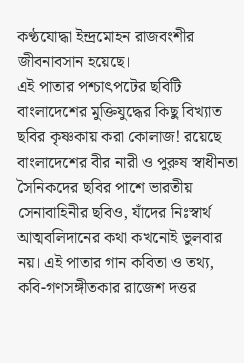কণ্ঠযোদ্ধা ইন্দ্রমোহন রাজবংশীর জীবনাবসান হয়েছে।
এই পাতার পশ্চাৎপটের ছবিটি বাংলাদেশের মুক্তিযুদ্ধের কিছু বিখ্যাত ছবির কৃষ্ণকায় করা কোলাজ! রয়েছে বাংলাদেশের বীর নারী ও পুরুষ স্বাধীনতা সৈনিকদের ছবির পাশে ভারতীয় সেনাবাহিনীর ছবিও, যাঁদের নিঃস্বার্থ আত্মবলিদানের কথা কখনোই ভুলবার নয়। এই পাতার গান কবিতা ও তথ্য, কবি-গণসঙ্গীতকার রাজেশ দত্তর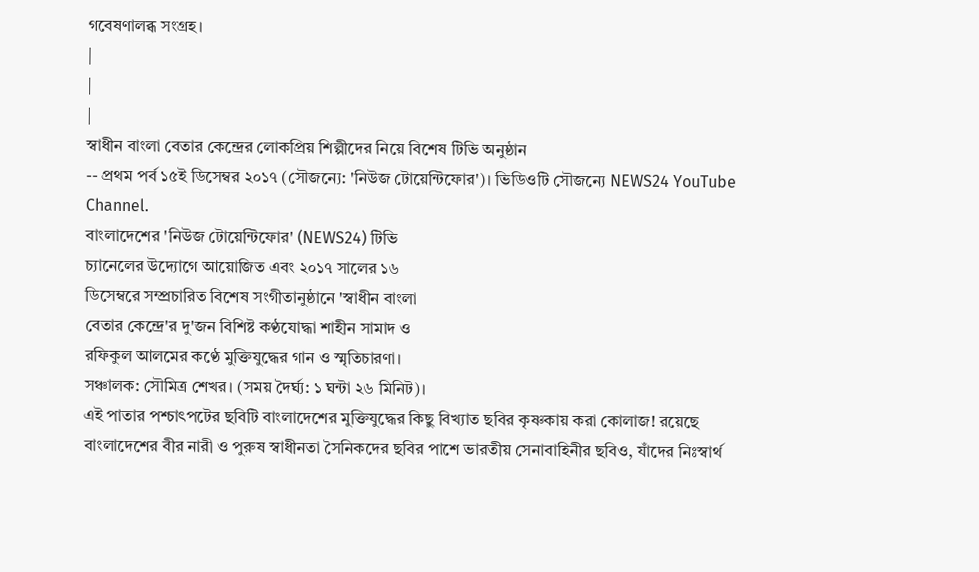গবেষণালব্ধ সংগ্রহ।
|
|
|
স্বাধীন বাংলা বেতার কেন্দ্রের লোকপ্রিয় শিল্পীদের নিয়ে বিশেষ টিভি অনুষ্ঠান
-- প্রথম পর্ব ১৫ই ডিসেম্বর ২০১৭ (সৌজন্যে: 'নিউজ টোয়েন্টিফোর')। ভিডিওটি সৌজন্যে NEWS24 YouTube Channel.
বাংলাদেশের 'নিউজ টোয়েন্টিফোর' (NEWS24) টিভি
চ্যানেলের উদ্যোগে আয়োজিত এবং ২০১৭ সালের ১৬
ডিসেম্বরে সম্প্রচারিত বিশেষ সংগীতানুষ্ঠানে 'স্বাধীন বাংলা
বেতার কেন্দ্রে'র দু'জন বিশিষ্ট কণ্ঠযোদ্ধা শাহীন সামাদ ও
রফিকুল আলমের কণ্ঠে মুক্তিযুদ্ধের গান ও স্মৃতিচারণা।
সঞ্চালক: সৌমিত্র শেখর। (সময় দৈর্ঘ্য: ১ ঘন্টা ২৬ মিনিট)।
এই পাতার পশ্চাৎপটের ছবিটি বাংলাদেশের মুক্তিযুদ্ধের কিছু বিখ্যাত ছবির কৃষ্ণকায় করা কোলাজ! রয়েছে বাংলাদেশের বীর নারী ও পুরুষ স্বাধীনতা সৈনিকদের ছবির পাশে ভারতীয় সেনাবাহিনীর ছবিও, যাঁদের নিঃস্বার্থ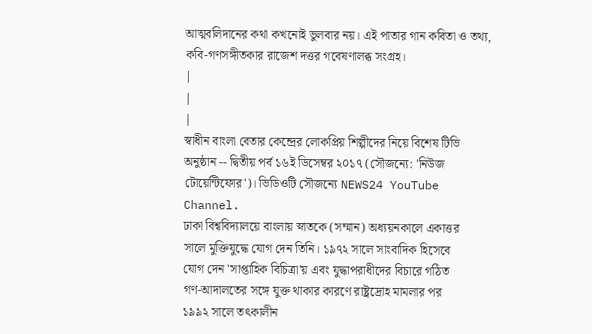আত্মবলিদানের কথা কখনোই ভুলবার নয়। এই পাতার গান কবিতা ও তথ্য, কবি-গণসঙ্গীতকার রাজেশ দত্তর গবেষণালব্ধ সংগ্রহ।
|
|
|
স্বাধীন বাংলা বেতার কেন্দ্রের লোকপ্রিয় শিল্পীদের নিয়ে বিশেষ টিভি
অনুষ্ঠান -- দ্বিতীয় পর্ব ১৬ই ডিসেম্বর ২০১৭ (সৌজন্যে: 'নিউজ টোয়েন্টিফোর')। ভিডিওটি সৌজন্যে NEWS24 YouTube
Channel.
ঢাকা বিশ্ববিদ্যালয়ে বাংলায় স্নাতকে (সম্মান) অধ্যয়নকালে একাত্তর
সালে মুক্তিযুদ্ধে যোগ দেন তিনি। ১৯৭২ সালে সাংবাদিক হিসেবে
যোগ দেন 'সাপ্তাহিক বিচিত্রা'য় এবং যুদ্ধাপরাধীদের বিচারে গঠিত
গণ-আদালতের সঙ্গে যুক্ত থাকার কারণে রাষ্ট্রদ্রোহ মামলার পর
১৯৯২ সালে তৎকালীন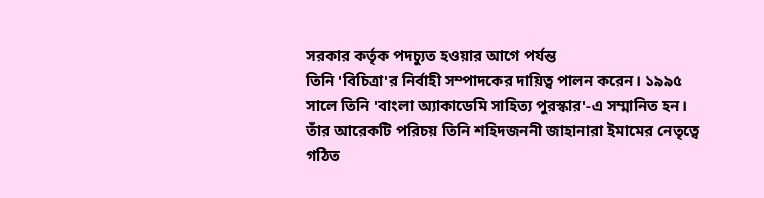সরকার কর্তৃক পদচ্যুত হওয়ার আগে পর্যন্ত
তিনি 'বিচিত্রা'র নির্বাহী সম্পাদকের দায়িত্ব পালন করেন। ১৯৯৫
সালে তিনি 'বাংলা অ্যাকাডেমি সাহিত্য পুরস্কার'-এ সম্মানিত হন।
তাঁর আরেকটি পরিচয় তিনি শহিদজননী জাহানারা ইমামের নেতৃত্বে
গঠিত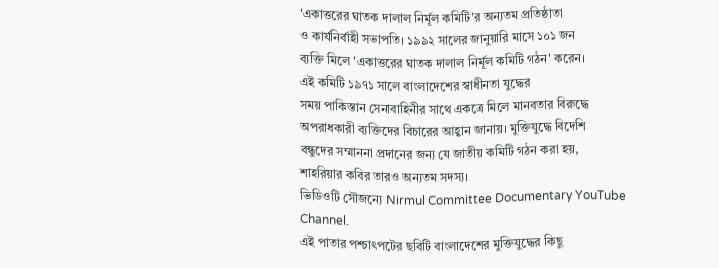'একাত্তরের ঘাতক দালাল নির্মূল কমিটি'র অন্যতম প্রতিষ্ঠাতা
ও কার্যনির্বাহী সভাপতি। ১৯৯২ সালের জানুয়ারি মাসে ১০১ জন
ব্যক্তি মিলে 'একাত্তরের ঘাতক দালাল নির্মূল কমিটি গঠন' করেন।
এই কমিটি ১৯৭১ সালে বাংলাদেশের স্বাধীনতা যুদ্ধের
সময় পাকিস্তান সেনাবাহিনীর সাথে একত্রে মিলে মানবতার বিরুদ্ধে
অপরাধকারী ব্যক্তিদের বিচারের আহ্বান জানায়। মুক্তিযুদ্ধে বিদেশি
বন্ধুদের সম্মাননা প্রদানের জন্য যে জাতীয় কমিটি গঠন করা হয়,
শাহরিয়ার কবির তারও অন্যতম সদস্য।
ভিডিওটি সৌজন্যে Nirmul Committee Documentary YouTube
Channel.
এই পাতার পশ্চাৎপটের ছবিটি বাংলাদেশের মুক্তিযুদ্ধের কিছু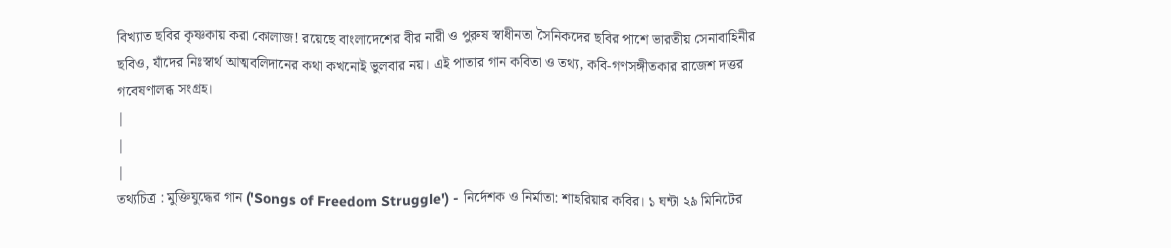বিখ্যাত ছবির কৃষ্ণকায় করা কোলাজ! রয়েছে বাংলাদেশের বীর নারী ও পুরুষ স্বাধীনতা সৈনিকদের ছবির পাশে ভারতীয় সেনাবাহিনীর ছবিও, যাঁদের নিঃস্বার্থ আত্মবলিদানের কথা কখনোই ভুলবার নয়। এই পাতার গান কবিতা ও তথ্য, কবি-গণসঙ্গীতকার রাজেশ দত্তর গবেষণালব্ধ সংগ্রহ।
|
|
|
তথ্যচিত্র : মুক্তিযুদ্ধের গান ('Songs of Freedom Struggle') - নির্দেশক ও নির্মাতা: শাহরিয়ার কবির। ১ ঘন্টা ২৯ মিনিটের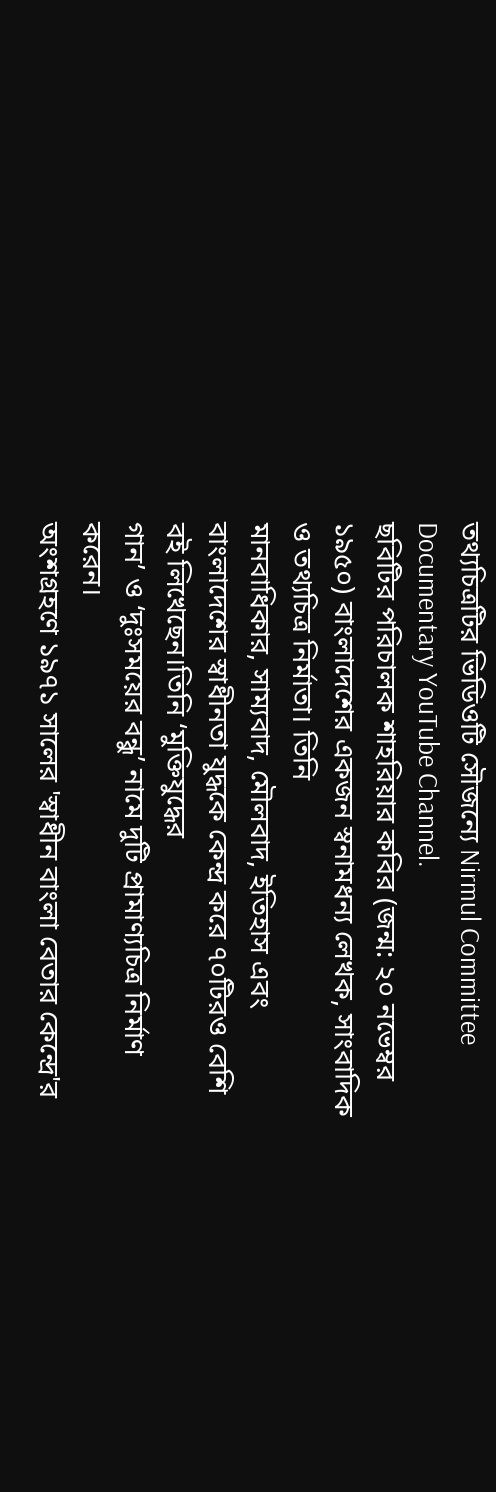তথ্যচিত্রটির ভিডিওটি সৌজন্যে Nirmul Committee Documentary YouTube Channel.
ছবিটির পরিচালক শাহরিয়ার কবির (জন্ম: ২০ নভেম্বর ১৯৫০) বাংলাদেশের একজন স্বনামধন্য লেখক, সাংবাদিক ও তথ্যচিত্র নির্মাতা। তিনি
মানবাধিকার, সাম্যবাদ, মৌলবাদ, ইতিহাস এবং বাংলাদেশের স্বাধীনতা যুদ্ধকে কেন্দ্র করে ৭০টিরও বেশি বই লিখেছেন।তিনি ‘মুক্তিযুদ্ধের
গান’ ও ‘দুঃসময়ের বন্ধু’ নামে দুটি প্রামাণ্যচিত্র নির্মাণ করেন।
অংশগ্রহণে ১৯৭১ সালের 'স্বাধীন বাংলা বেতার কেন্দ্রে'র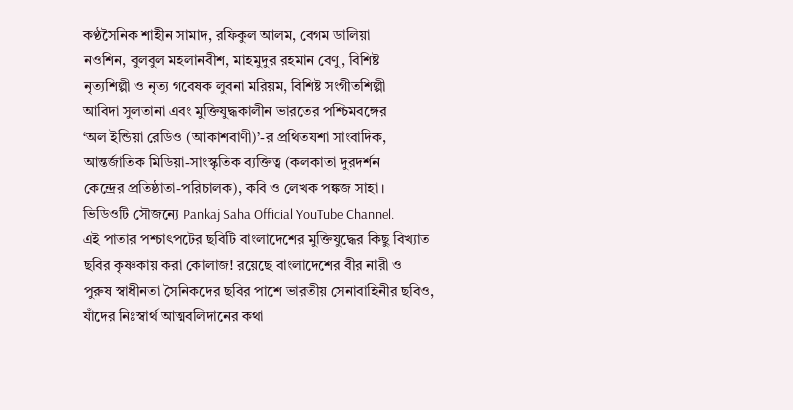কণ্ঠসৈনিক শাহীন সামাদ, রফিকুল আলম, বেগম ডালিয়া
নওশিন, বুলবুল মহলানবীশ, মাহমুদুর রহমান বেণু, বিশিষ্ট
নৃত্যশিল্পী ও নৃত্য গবেষক লুবনা মরিয়ম, বিশিষ্ট সংগীতশিল্পী
আবিদা সুলতানা এবং মুক্তিযুদ্ধকালীন ভারতের পশ্চিমবঙ্গের
‘অল ইন্ডিয়া রেডিও (আকাশবাণী)’-র প্রথিতযশা সাংবাদিক,
আন্তর্জাতিক মিডিয়া-সাংস্কৃতিক ব্যক্তিত্ব (কলকাতা দুরদর্শন
কেন্দ্রের প্রতিষ্ঠাতা-পরিচালক), কবি ও লেখক পঙ্কজ সাহা।
ভিডিওটি সৌজন্যে Pankaj Saha Official YouTube Channel.
এই পাতার পশ্চাৎপটের ছবিটি বাংলাদেশের মুক্তিযুদ্ধের কিছু বিখ্যাত ছবির কৃষ্ণকায় করা কোলাজ! রয়েছে বাংলাদেশের বীর নারী ও পুরুষ স্বাধীনতা সৈনিকদের ছবির পাশে ভারতীয় সেনাবাহিনীর ছবিও, যাঁদের নিঃস্বার্থ আত্মবলিদানের কথা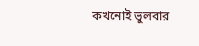কখনোই ভুলবার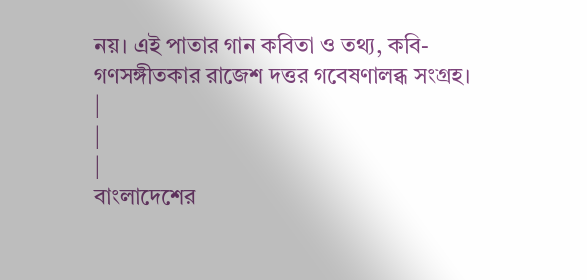নয়। এই পাতার গান কবিতা ও তথ্য, কবি-গণসঙ্গীতকার রাজেশ দত্তর গবেষণালব্ধ সংগ্রহ।
|
|
|
বাংলাদেশের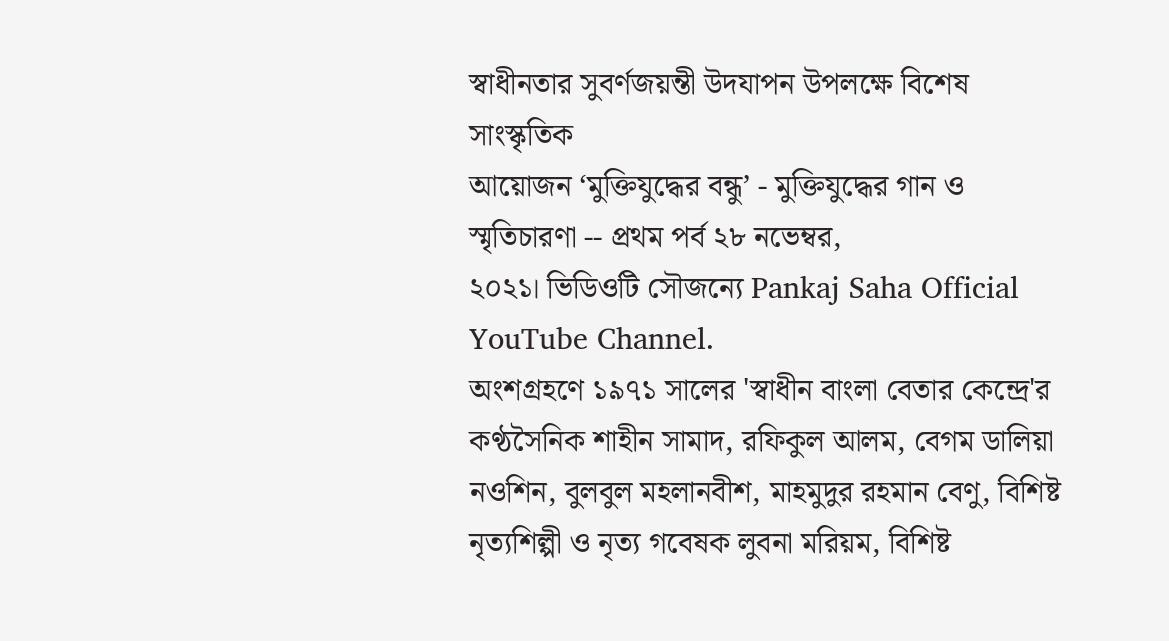স্বাধীনতার সুবর্ণজয়ন্তী উদযাপন উপলক্ষে বিশেষ সাংস্কৃতিক
আয়োজন ‘মুক্তিযুদ্ধের বন্ধু’ - মুক্তিযুদ্ধের গান ও স্মৃতিচারণা -- প্রথম পর্ব ২৮ নভেম্বর,
২০২১। ভিডিওটি সৌজন্যে Pankaj Saha Official YouTube Channel.
অংশগ্রহণে ১৯৭১ সালের 'স্বাধীন বাংলা বেতার কেন্দ্রে'র
কণ্ঠসৈনিক শাহীন সামাদ, রফিকুল আলম, বেগম ডালিয়া
নওশিন, বুলবুল মহলানবীশ, মাহমুদুর রহমান বেণু, বিশিষ্ট
নৃত্যশিল্পী ও নৃত্য গবেষক লুবনা মরিয়ম, বিশিষ্ট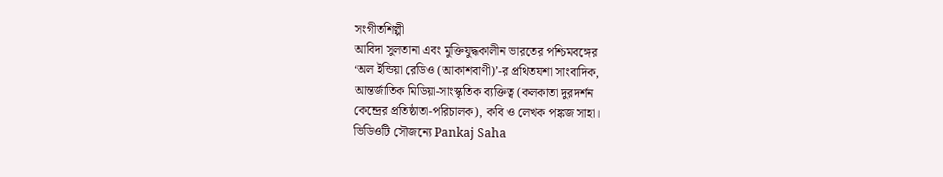সংগীতশিল্পী
আবিদা সুলতানা এবং মুক্তিযুদ্ধকালীন ভারতের পশ্চিমবঙ্গের
‘অল ইন্ডিয়া রেডিও (আকাশবাণী)’-র প্রথিতযশা সাংবাদিক,
আন্তর্জাতিক মিডিয়া-সাংস্কৃতিক ব্যক্তিত্ব (কলকাতা দুরদর্শন
কেন্দ্রের প্রতিষ্ঠাতা-পরিচালক), কবি ও লেখক পঙ্কজ সাহা।
ভিডিওটি সৌজন্যে Pankaj Saha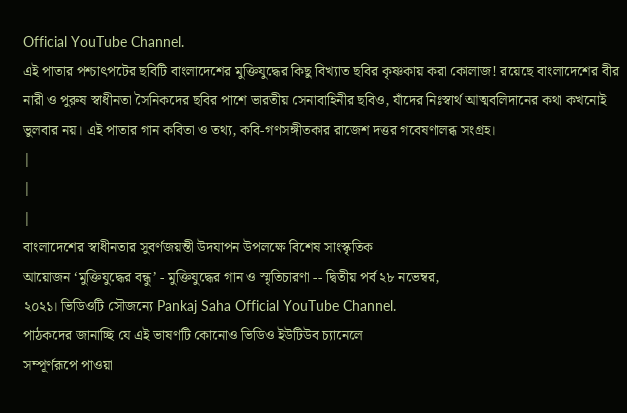Official YouTube Channel.
এই পাতার পশ্চাৎপটের ছবিটি বাংলাদেশের মুক্তিযুদ্ধের কিছু বিখ্যাত ছবির কৃষ্ণকায় করা কোলাজ! রয়েছে বাংলাদেশের বীর নারী ও পুরুষ স্বাধীনতা সৈনিকদের ছবির পাশে ভারতীয় সেনাবাহিনীর ছবিও, যাঁদের নিঃস্বার্থ আত্মবলিদানের কথা কখনোই ভুলবার নয়। এই পাতার গান কবিতা ও তথ্য, কবি-গণসঙ্গীতকার রাজেশ দত্তর গবেষণালব্ধ সংগ্রহ।
|
|
|
বাংলাদেশের স্বাধীনতার সুবর্ণজয়ন্তী উদযাপন উপলক্ষে বিশেষ সাংস্কৃতিক
আয়োজন ‘মুক্তিযুদ্ধের বন্ধু’ - মুক্তিযুদ্ধের গান ও স্মৃতিচারণা -- দ্বিতীয় পর্ব ২৮ নভেম্বর,
২০২১। ভিডিওটি সৌজন্যে Pankaj Saha Official YouTube Channel.
পাঠকদের জানাচ্ছি যে এই ভাষণটি কোনোও ভিডিও ইউটিউব চ্যানেলে
সম্পূর্ণরূপে পাওয়া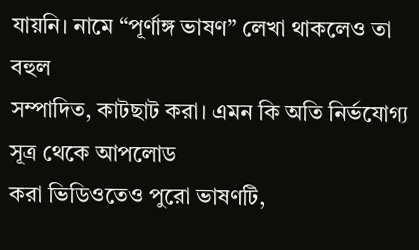যায়নি। নামে “পূর্ণাঙ্গ ভাষণ” লেখা থাকলেও তা বহুল
সম্পাদিত, কাটছাট করা। এমন কি অতি নির্ভযোগ্য সূত্র থেকে আপলোড
করা ভিডিওতেও পুরো ভাষণটি,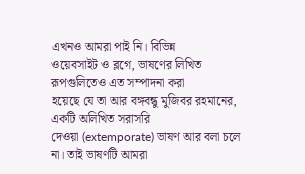এখনও আমরা পাই নি। বিভিন্ন
ওয়েবসাইট ও ব্লগে, ভাষণের লিখিত রূপগুলিতেও এত সম্পাদনা করা
হয়েছে যে তা আর বঙ্গবন্ধু মুজিবর রহমানের, একটি অলিখিত সরাসরি
দেওয়া (extemporate) ভাষণ আর বলা চলে না। তাই ভাষণটি আমরা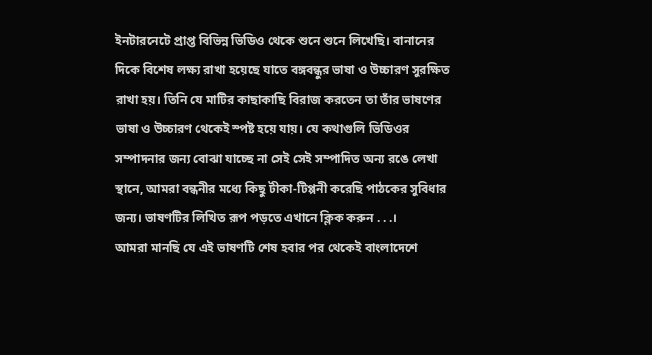ইনটারনেটে প্রাপ্ত বিভিন্ন ভিডিও থেকে শুনে শুনে লিখেছি। বানানের
দিকে বিশেষ লক্ষ্য রাখা হয়েছে যাতে বঙ্গবন্ধুর ভাষা ও উচ্চারণ সুরক্ষিত
রাখা হয়। তিনি যে মাটির কাছাকাছি বিরাজ করতেন তা তাঁর ভাষণের
ভাষা ও উচ্চারণ থেকেই স্পষ্ট হয়ে যায়। যে কথাগুলি ভিডিওর
সম্পাদনার জন্য বোঝা যাচ্ছে না সেই সেই সম্পাদিত অন্য রঙে লেখা
স্থানে, আমরা বন্ধনীর মধ্যে কিছু টীকা-টিপ্পনী করেছি পাঠকের সুবিধার
জন্য। ভাষণটির লিখিত রূপ পড়তে এখানে ক্লিক করুন . . .।
আমরা মানছি যে এই ভাষণটি শেষ হবার পর থেকেই বাংলাদেশে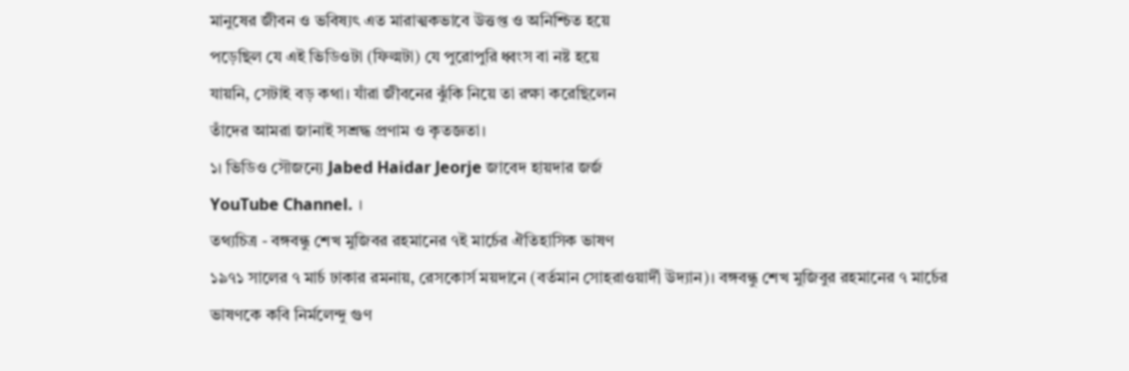মানুষের জীবন ও ভবিষ্যৎ এত মারাত্মকভাবে উত্তপ্ত ও অনিশ্চিত হয়ে
পড়েছিল যে এই ভিডিওটা (ফিল্মটা) যে পুরোপুরি ধ্বংস বা নষ্ট হয়ে
যায়নি, সেটাই বড় কথা। যাঁরা জীবনের ঝুঁকি নিয়ে তা রক্ষা করেছিলেন
তাঁদের আমরা জানাই সশ্রদ্ধ প্রণাম ও কৃতজ্ঞতা।
১। ভিডিও সৌজন্যে Jabed Haidar Jeorje জাবেদ হায়দার জর্জ
YouTube Channel. ।
তথ্যচিত্র - বঙ্গবন্ধু শেখ মুজিবর রহমানের ৭ই মার্চের ঐতিহাসিক ভাষণ
১৯৭১ সালের ৭ মার্চ ঢাকার রমনায়, রেসকোর্স ময়দানে (বর্তমান সোহরাওয়ার্দী উদ্যান)। বঙ্গবন্ধু শেখ মুজিবুর রহমানের ৭ মার্চের
ভাষণকে কবি নির্মলেন্দু গুণ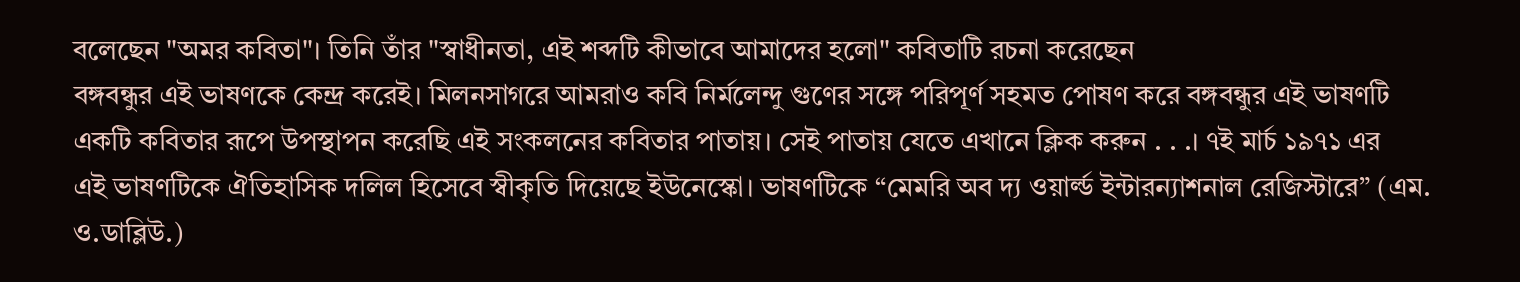বলেছেন "অমর কবিতা"। তিনি তাঁর "স্বাধীনতা, এই শব্দটি কীভাবে আমাদের হলো" কবিতাটি রচনা করেছেন
বঙ্গবন্ধুর এই ভাষণকে কেন্দ্র করেই। মিলনসাগরে আমরাও কবি নির্মলেন্দু গুণের সঙ্গে পরিপূর্ণ সহমত পোষণ করে বঙ্গবন্ধুর এই ভাষণটি
একটি কবিতার রূপে উপস্থাপন করেছি এই সংকলনের কবিতার পাতায়। সেই পাতায় যেতে এখানে ক্লিক করুন . . .। ৭ই মার্চ ১৯৭১ এর
এই ভাষণটিকে ঐতিহাসিক দলিল হিসেবে স্বীকৃতি দিয়েছে ইউনেস্কো। ভাষণটিকে “মেমরি অব দ্য ওয়ার্ল্ড ইন্টারন্যাশনাল রেজিস্টারে” (এম.
ও.ডাব্লিউ.)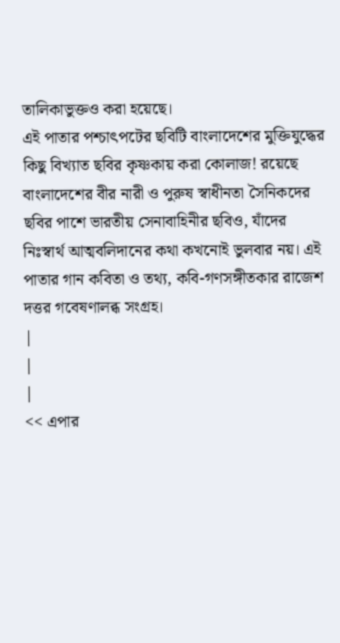তালিকাভুক্তও করা হয়েছে।
এই পাতার পশ্চাৎপটের ছবিটি বাংলাদেশের মুক্তিযুদ্ধের কিছু বিখ্যাত ছবির কৃষ্ণকায় করা কোলাজ! রয়েছে বাংলাদেশের বীর নারী ও পুরুষ স্বাধীনতা সৈনিকদের ছবির পাশে ভারতীয় সেনাবাহিনীর ছবিও, যাঁদের নিঃস্বার্থ আত্মবলিদানের কথা কখনোই ভুলবার নয়। এই পাতার গান কবিতা ও তথ্য, কবি-গণসঙ্গীতকার রাজেশ দত্তর গবেষণালব্ধ সংগ্রহ।
|
|
|
<< এপার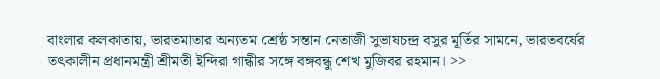বাংলার কলকাতায়, ভারতমাতার অন্যতম শ্রেষ্ঠ সন্তান নেতাজী সুভাষচন্দ্র বসুর মূর্তির সামনে, ভারতবর্ষের তৎকালীন প্রধানমন্ত্রী শ্রীমতী ইন্দিরা গান্ধীর সঙ্গে বঙ্গবন্ধু শেখ মুজিবর রহমান। >>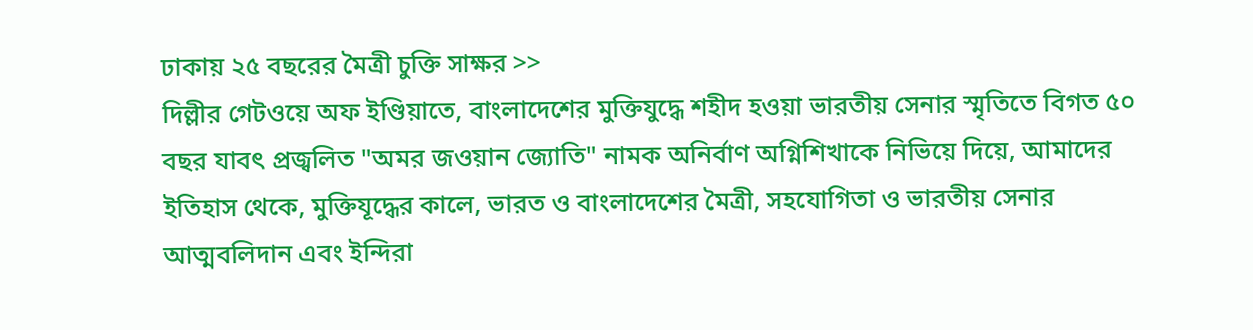ঢাকায় ২৫ বছরের মৈত্রী চুক্তি সাক্ষর >>
দিল্লীর গেটওয়ে অফ ইণ্ডিয়াতে, বাংলাদেশের মুক্তিযুদ্ধে শহীদ হওয়া ভারতীয় সেনার স্মৃতিতে বিগত ৫০ বছর যাবৎ প্রজ্বলিত "অমর জওয়ান জ্যোতি" নামক অনির্বাণ অগ্নিশিখাকে নিভিয়ে দিয়ে, আমাদের ইতিহাস থেকে, মুক্তিযূদ্ধের কালে, ভারত ও বাংলাদেশের মৈত্রী, সহযোগিতা ও ভারতীয় সেনার আত্মবলিদান এবং ইন্দিরা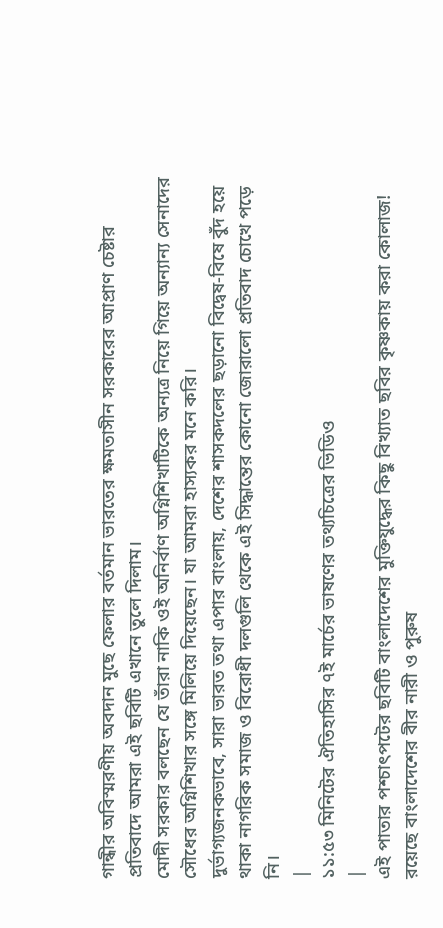গান্ধীর অবিস্মরণীয় অবদান মুছে ফেলার বর্তমান ভারতের ক্ষমতাসীন সরকারের আপ্রাণ চেষ্টার প্রতিবাদে আমরা এই ছবিটি এখানে তুলে দিলাম।
মোদী সরকার বলছেন যে তাঁরা নাকি ওই অনির্বাণ অগ্নিশিখাটিকে অন্যত্র নিয়ে গিয়ে অন্যান্য সেনাদের সৌধের অগ্নিশিখার সঙ্গে মিলিয়ে দিয়েছেন। যা আমরা হাস্যকর মনে করি।
দুর্ভাগ্যজনকভাবে, সারা ভারত তথা এপার বাংলায়, দেশের শাসকদলের ছড়ানো বিদ্বেষ-বিষে বুঁদ হয়ে থাকা নাগরিক সমাজ ও বিরোধী দলগুলি থেকে এই সিদ্ধান্তের কোনো জোরালো প্রতিবাদ চোখে পড়ে নি।
|
১১:৫৩ মিনিটের ঐতিহাসির ৭ই মার্চের ভাষণের তথ্যচিত্রের ভিডিও
|
এই পাতার পশ্চাৎপটের ছবিটি বাংলাদেশের মুক্তিযুদ্ধের কিছু বিখ্যাত ছবির কৃষ্ণকায় করা কোলাজ! রয়েছে বাংলাদেশের বীর নারী ও পুরুষ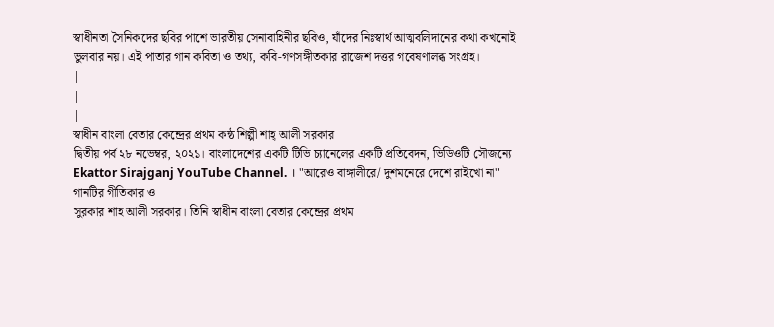স্বাধীনতা সৈনিকদের ছবির পাশে ভারতীয় সেনাবাহিনীর ছবিও, যাঁদের নিঃস্বার্থ আত্মবলিদানের কথা কখনোই ভুলবার নয়। এই পাতার গান কবিতা ও তথ্য, কবি-গণসঙ্গীতকার রাজেশ দত্তর গবেষণালব্ধ সংগ্রহ।
|
|
|
স্বাধীন বাংলা বেতার কেন্দ্রের প্রথম কন্ঠ শিল্পী শাহ্ আলী সরকার
দ্বিতীয় পর্ব ২৮ নভেম্বর, ২০২১। বাংলাদেশের একটি টিভি চ্যানেলের একটি প্রতিবেদন, ভিডিওটি সৌজন্যে
Ekattor Sirajganj YouTube Channel. । "আরেও বাঙ্গালীরে/ দুশমনেরে দেশে রাইখো না" গানটির গীতিকার ও
সুরকার শাহ আলী সরকার। তিনি স্বাধীন বাংলা বেতার কেন্দ্রের প্রথম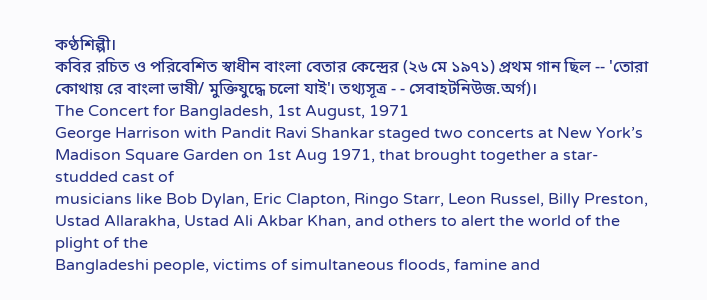কণ্ঠশিল্পী।
কবির রচিত ও পরিবেশিত স্বাধীন বাংলা বেতার কেন্দ্রের (২৬ মে ১৯৭১) প্রথম গান ছিল -- 'তোরা
কোথায় রে বাংলা ভাষী/ মুক্তিযুদ্ধে চলো যাই'। তথ্যসূত্র - - সেবাহটনিউজ.অর্গ)।
The Concert for Bangladesh, 1st August, 1971
George Harrison with Pandit Ravi Shankar staged two concerts at New York’s
Madison Square Garden on 1st Aug 1971, that brought together a star-studded cast of
musicians like Bob Dylan, Eric Clapton, Ringo Starr, Leon Russel, Billy Preston,
Ustad Allarakha, Ustad Ali Akbar Khan, and others to alert the world of the plight of the
Bangladeshi people, victims of simultaneous floods, famine and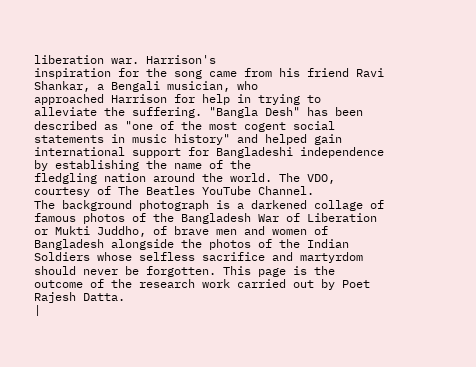liberation war. Harrison's
inspiration for the song came from his friend Ravi Shankar, a Bengali musician, who
approached Harrison for help in trying to alleviate the suffering. "Bangla Desh" has been
described as "one of the most cogent social statements in music history" and helped gain
international support for Bangladeshi independence by establishing the name of the
fledgling nation around the world. The VDO, courtesy of The Beatles YouTube Channel.
The background photograph is a darkened collage of famous photos of the Bangladesh War of Liberation or Mukti Juddho, of brave men and women of Bangladesh alongside the photos of the Indian Soldiers whose selfless sacrifice and martyrdom should never be forgotten. This page is the outcome of the research work carried out by Poet Rajesh Datta.
|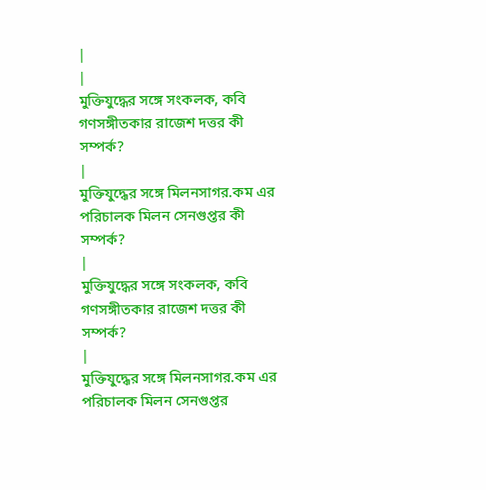|
|
মুক্তিযুদ্ধের সঙ্গে সংকলক, কবি গণসঙ্গীতকার রাজেশ দত্তর কী সম্পর্ক?
|
মুক্তিযুদ্ধের সঙ্গে মিলনসাগর.কম এর পরিচালক মিলন সেনগুপ্তর কী সম্পর্ক?
|
মুক্তিযুদ্ধের সঙ্গে সংকলক, কবি গণসঙ্গীতকার রাজেশ দত্তর কী সম্পর্ক?
|
মুক্তিযুদ্ধের সঙ্গে মিলনসাগর.কম এর পরিচালক মিলন সেনগুপ্তর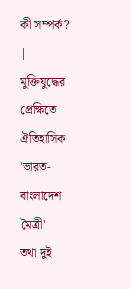কী সম্পর্ক?
|
মুক্তিযুদ্ধের প্রেক্ষিতে ঐতিহাসিক 'ভারত-বাংলাদেশ মৈত্রী'
তথা দুই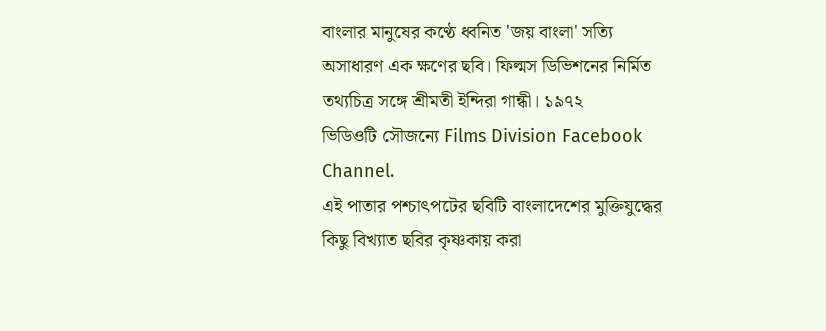বাংলার মানুষের কণ্ঠে ধ্বনিত 'জয় বাংলা' সত্যি
অসাধারণ এক ক্ষণের ছবি। ফিল্মস ডিভিশনের নির্মিত
তথ্যচিত্র সঙ্গে শ্রীমতী ইন্দিরা গান্ধী। ১৯৭২
ভিডিওটি সৌজন্যে Films Division Facebook Channel.
এই পাতার পশ্চাৎপটের ছবিটি বাংলাদেশের মুক্তিযুদ্ধের কিছু বিখ্যাত ছবির কৃষ্ণকায় করা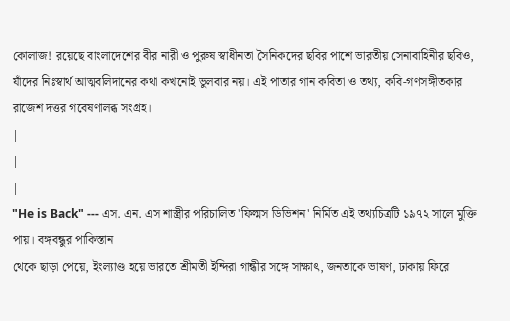কোলাজ! রয়েছে বাংলাদেশের বীর নারী ও পুরুষ স্বাধীনতা সৈনিকদের ছবির পাশে ভারতীয় সেনাবাহিনীর ছবিও, যাঁদের নিঃস্বার্থ আত্মবলিদানের কথা কখনোই ভুলবার নয়। এই পাতার গান কবিতা ও তথ্য, কবি-গণসঙ্গীতকার রাজেশ দত্তর গবেষণালব্ধ সংগ্রহ।
|
|
|
"He is Back" --- এস. এন. এস শাস্ত্রীর পরিচালিত 'ফিল্মস ডিভিশন' নির্মিত এই তথ্যচিত্রটি ১৯৭২ সালে মুক্তি পায়। বঙ্গবন্ধুর পাকিস্তান
থেকে ছাড়া পেয়ে, ইংল্যাণ্ড হয়ে ভারতে শ্রীমতী ইন্দিরা গান্ধীর সঙ্গে সাক্ষাৎ, জনতাকে ভাষণ, ঢাকায় ফিরে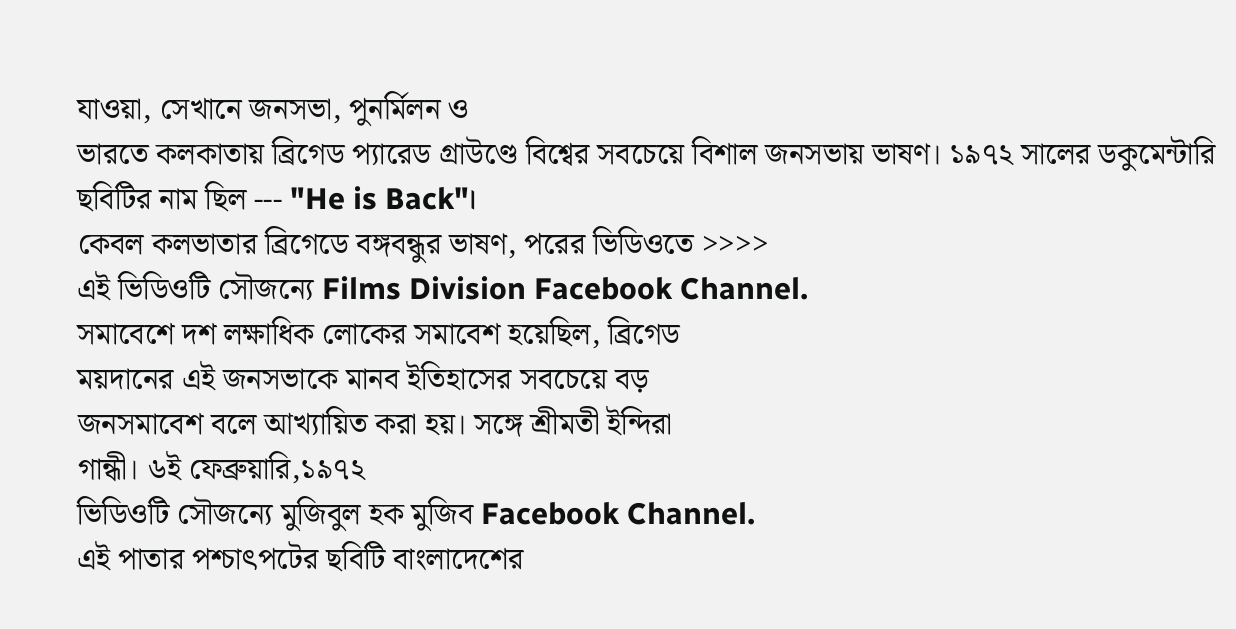যাওয়া, সেখানে জনসভা, পুনর্মিলন ও
ভারতে কলকাতায় ব্রিগেড প্যারেড গ্রাউণ্ডে বিশ্বের সবচেয়ে বিশাল জনসভায় ভাষণ। ১৯৭২ সালের ডকুমেন্টারি ছবিটির নাম ছিল --- "He is Back"।
কেবল কলভাতার ব্রিগেডে বঙ্গবন্ধুর ভাষণ, পরের ভিডিওতে >>>>
এই ভিডিওটি সৌজন্যে Films Division Facebook Channel.
সমাবেশে দশ লক্ষাধিক লোকের সমাবেশ হয়েছিল, ব্রিগেড
ময়দানের এই জনসভাকে মানব ইতিহাসের সবচেয়ে বড়
জনসমাবেশ বলে আখ্যায়িত করা হয়। সঙ্গে শ্রীমতী ইন্দিরা
গান্ধী। ৬ই ফেব্রুয়ারি,১৯৭২
ভিডিওটি সৌজন্যে মুজিবুল হক মুজিব Facebook Channel.
এই পাতার পশ্চাৎপটের ছবিটি বাংলাদেশের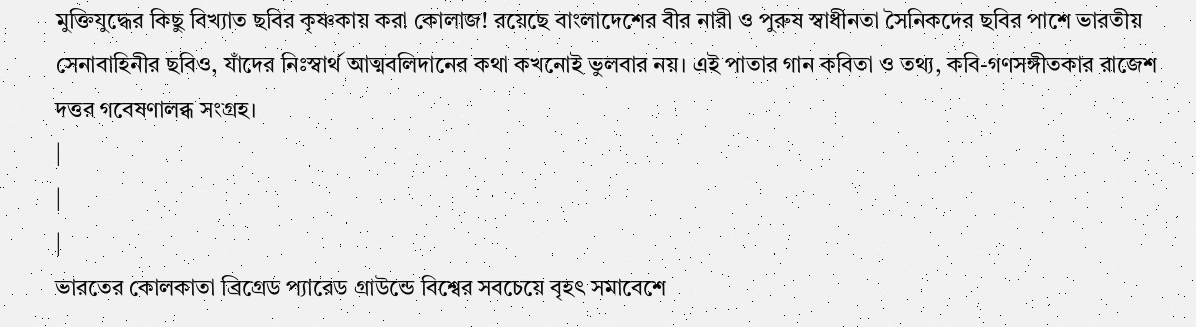মুক্তিযুদ্ধের কিছু বিখ্যাত ছবির কৃষ্ণকায় করা কোলাজ! রয়েছে বাংলাদেশের বীর নারী ও পুরুষ স্বাধীনতা সৈনিকদের ছবির পাশে ভারতীয় সেনাবাহিনীর ছবিও, যাঁদের নিঃস্বার্থ আত্মবলিদানের কথা কখনোই ভুলবার নয়। এই পাতার গান কবিতা ও তথ্য, কবি-গণসঙ্গীতকার রাজেশ দত্তর গবেষণালব্ধ সংগ্রহ।
|
|
|
ভারতের কোলকাতা ব্রিগ্রেড প্যারেড গ্রাউন্ডে বিশ্বের সবচেয়ে বৃহৎ সমাবেশে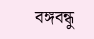বঙ্গবন্ধু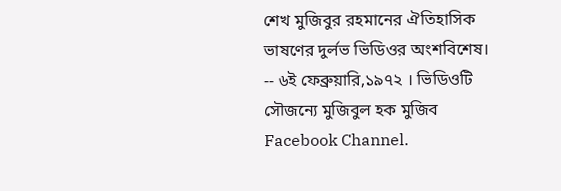শেখ মুজিবুর রহমানের ঐতিহাসিক ভাষণের দুর্লভ ভিডিওর অংশবিশেষ।
-- ৬ই ফেব্রুয়ারি,১৯৭২ । ভিডিওটি সৌজন্যে মুজিবুল হক মুজিব Facebook Channel.